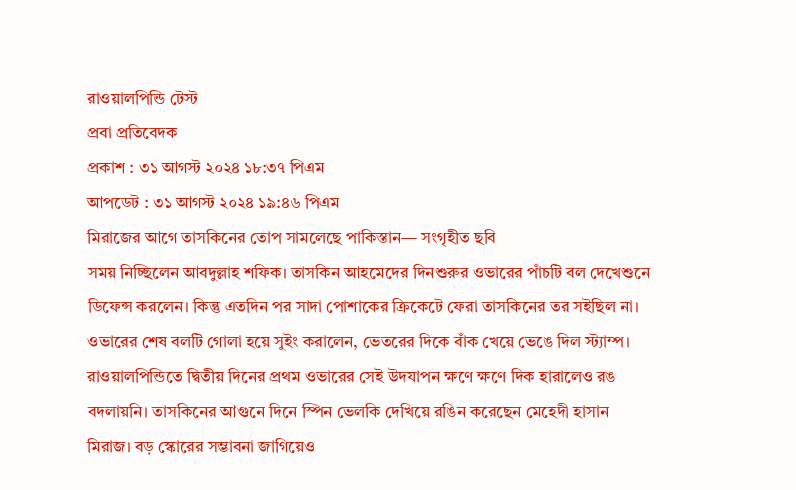রাওয়ালপিন্ডি টেস্ট
প্রবা প্রতিবেদক
প্রকাশ : ৩১ আগস্ট ২০২৪ ১৮:৩৭ পিএম
আপডেট : ৩১ আগস্ট ২০২৪ ১৯:৪৬ পিএম
মিরাজের আগে তাসকিনের তোপ সামলেছে পাকিস্তান— সংগৃহীত ছবি
সময় নিচ্ছিলেন আবদুল্লাহ শফিক। তাসকিন আহমেদের দিনশুরুর ওভারের পাঁচটি বল দেখেশুনে ডিফেন্স করলেন। কিন্তু এতদিন পর সাদা পোশাকের ক্রিকেটে ফেরা তাসকিনের তর সইছিল না। ওভারের শেষ বলটি গোলা হয়ে সুইং করালেন, ভেতরের দিকে বাঁক খেয়ে ভেঙে দিল স্ট্যাম্প। রাওয়ালপিন্ডিতে দ্বিতীয় দিনের প্রথম ওভারের সেই উদযাপন ক্ষণে ক্ষণে দিক হারালেও রঙ বদলায়নি। তাসকিনের আগুনে দিনে স্পিন ভেলকি দেখিয়ে রঙিন করেছেন মেহেদী হাসান মিরাজ। বড় স্কোরের সম্ভাবনা জাগিয়েও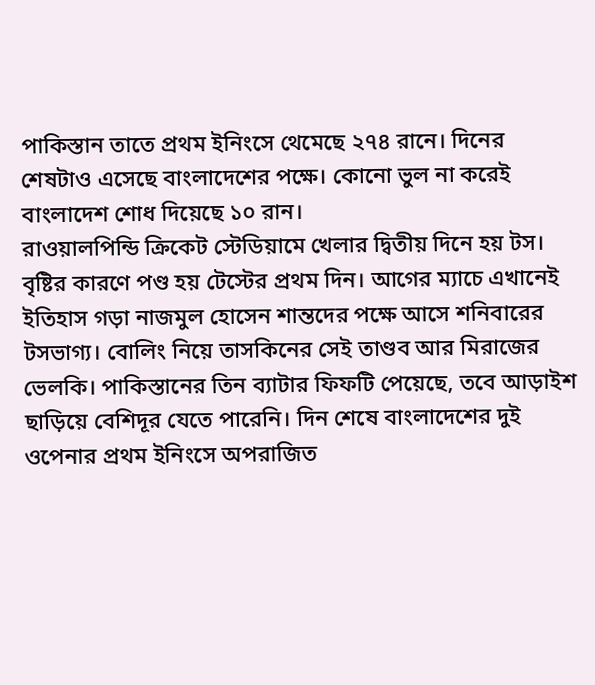পাকিস্তান তাতে প্রথম ইনিংসে থেমেছে ২৭৪ রানে। দিনের শেষটাও এসেছে বাংলাদেশের পক্ষে। কোনো ভুল না করেই বাংলাদেশ শোধ দিয়েছে ১০ রান।
রাওয়ালপিন্ডি ক্রিকেট স্টেডিয়ামে খেলার দ্বিতীয় দিনে হয় টস। বৃষ্টির কারণে পণ্ড হয় টেস্টের প্রথম দিন। আগের ম্যাচে এখানেই ইতিহাস গড়া নাজমুল হোসেন শান্তদের পক্ষে আসে শনিবারের টসভাগ্য। বোলিং নিয়ে তাসকিনের সেই তাণ্ডব আর মিরাজের ভেলকি। পাকিস্তানের তিন ব্যাটার ফিফটি পেয়েছে, তবে আড়াইশ ছাড়িয়ে বেশিদূর যেতে পারেনি। দিন শেষে বাংলাদেশের দুই ওপেনার প্রথম ইনিংসে অপরাজিত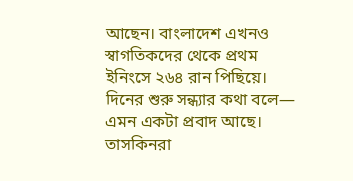আছেন। বাংলাদেশ এখনও স্বাগতিকদের থেকে প্রথম ইনিংসে ২৬৪ রান পিছিয়ে।
দিনের শুরু সন্ধ্যার কথা বলে— এমন একটা প্রবাদ আছে। তাসকিনরা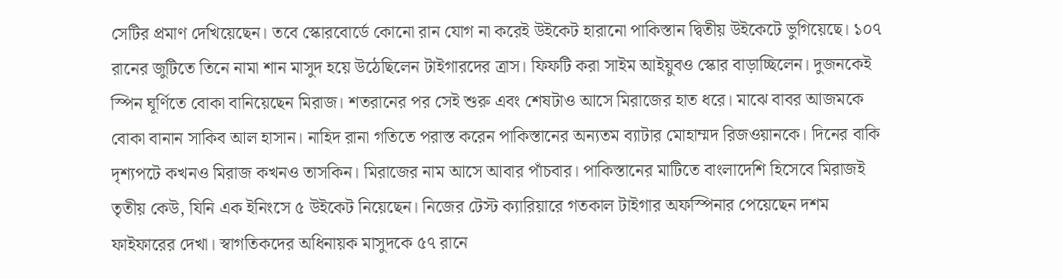সেটির প্রমাণ দেখিয়েছেন। তবে স্কোরবোর্ডে কোনো রান যোগ না করেই উইকেট হারানো পাকিস্তান দ্বিতীয় উইকেটে ভুগিয়েছে। ১০৭ রানের জুটিতে তিনে নামা শান মাসুদ হয়ে উঠেছিলেন টাইগারদের ত্রাস। ফিফটি করা সাইম আইয়ুবও স্কোর বাড়াচ্ছিলেন। দুজনকেই স্পিন ঘূর্ণিতে বোকা বানিয়েছেন মিরাজ। শতরানের পর সেই শুরু এবং শেষটাও আসে মিরাজের হাত ধরে। মাঝে বাবর আজমকে বোকা বানান সাকিব আল হাসান। নাহিদ রানা গতিতে পরাস্ত করেন পাকিস্তানের অন্যতম ব্যাটার মোহাম্মদ রিজওয়ানকে। দিনের বাকি দৃশ্যপটে কখনও মিরাজ কখনও তাসকিন। মিরাজের নাম আসে আবার পাঁচবার। পাকিস্তানের মাটিতে বাংলাদেশি হিসেবে মিরাজই তৃতীয় কেউ, যিনি এক ইনিংসে ৫ উইকেট নিয়েছেন। নিজের টেস্ট ক্যারিয়ারে গতকাল টাইগার অফস্পিনার পেয়েছেন দশম ফাইফারের দেখা। স্বাগতিকদের অধিনায়ক মাসুদকে ৫৭ রানে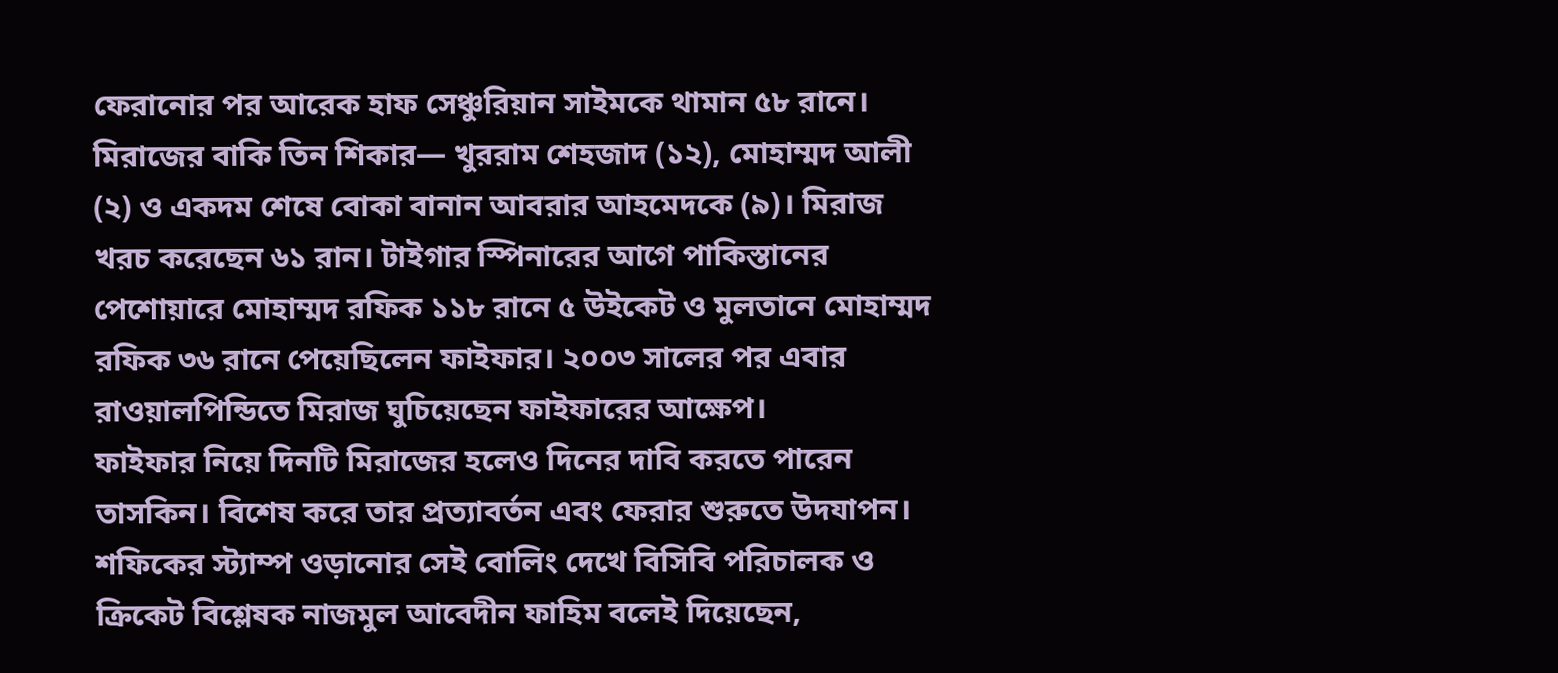ফেরানোর পর আরেক হাফ সেঞ্চুরিয়ান সাইমকে থামান ৫৮ রানে। মিরাজের বাকি তিন শিকার— খুররাম শেহজাদ (১২), মোহাম্মদ আলী (২) ও একদম শেষে বোকা বানান আবরার আহমেদকে (৯)। মিরাজ খরচ করেছেন ৬১ রান। টাইগার স্পিনারের আগে পাকিস্তানের পেশোয়ারে মোহাম্মদ রফিক ১১৮ রানে ৫ উইকেট ও মুলতানে মোহাম্মদ রফিক ৩৬ রানে পেয়েছিলেন ফাইফার। ২০০৩ সালের পর এবার রাওয়ালপিন্ডিতে মিরাজ ঘুচিয়েছেন ফাইফারের আক্ষেপ।
ফাইফার নিয়ে দিনটি মিরাজের হলেও দিনের দাবি করতে পারেন তাসকিন। বিশেষ করে তার প্রত্যাবর্তন এবং ফেরার শুরুতে উদযাপন। শফিকের স্ট্যাম্প ওড়ানোর সেই বোলিং দেখে বিসিবি পরিচালক ও ক্রিকেট বিশ্লেষক নাজমুল আবেদীন ফাহিম বলেই দিয়েছেন,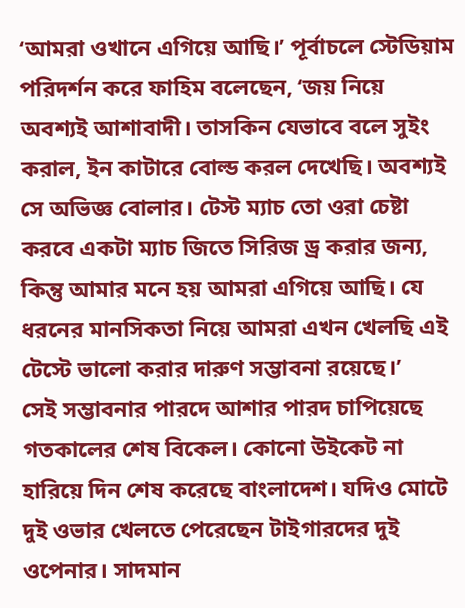‘আমরা ওখানে এগিয়ে আছি।’ পূর্বাচলে স্টেডিয়াম পরিদর্শন করে ফাহিম বলেছেন, ‘জয় নিয়ে অবশ্যই আশাবাদী। তাসকিন যেভাবে বলে সুইং করাল, ইন কাটারে বোল্ড করল দেখেছি। অবশ্যই সে অভিজ্ঞ বোলার। টেস্ট ম্যাচ তো ওরা চেষ্টা করবে একটা ম্যাচ জিতে সিরিজ ড্র করার জন্য, কিন্তু আমার মনে হয় আমরা এগিয়ে আছি। যে ধরনের মানসিকতা নিয়ে আমরা এখন খেলছি এই টেস্টে ভালো করার দারুণ সম্ভাবনা রয়েছে।’
সেই সম্ভাবনার পারদে আশার পারদ চাপিয়েছে গতকালের শেষ বিকেল। কোনো উইকেট না হারিয়ে দিন শেষ করেছে বাংলাদেশ। যদিও মোটে দুই ওভার খেলতে পেরেছেন টাইগারদের দুই ওপেনার। সাদমান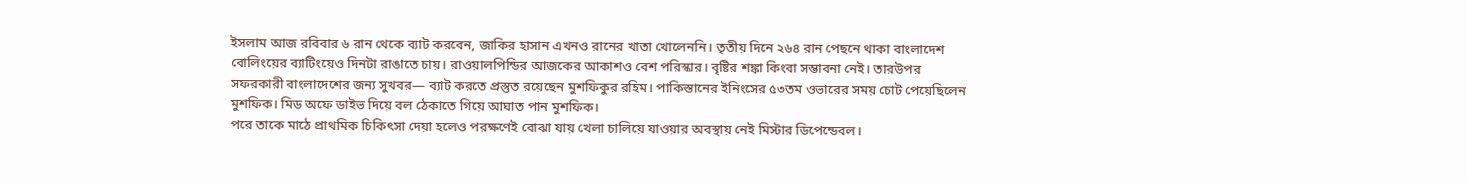ইসলাম আজ রবিবার ৬ রান থেকে ব্যাট করবেন, জাকির হাসান এখনও রানের খাতা খোলেননি। তৃতীয় দিনে ২৬৪ রান পেছনে থাকা বাংলাদেশ বোলিংয়ের ব্যাটিংয়েও দিনটা রাঙাতে চায়। রাওয়ালপিন্ডির আজকের আকাশও বেশ পরিস্কার। বৃষ্টির শঙ্কা কিংবা সম্ভাবনা নেই। তারউপর সফরকারী বাংলাদেশের জন্য সুখবর— ব্যাট করতে প্রস্তুত রয়েছেন মুশফিকুর রহিম। পাকিস্তানের ইনিংসের ৫৩তম ওভারের সময় চোট পেয়েছিলেন মুশফিক। মিড অফে ডাইভ দিয়ে বল ঠেকাতে গিয়ে আঘাত পান মুশফিক।
পরে তাকে মাঠে প্রাথমিক চিকিৎসা দেয়া হলেও পরক্ষণেই বোঝা যায় খেলা চালিয়ে যাওয়ার অবস্থায় নেই মিস্টার ডিপেন্ডেবল।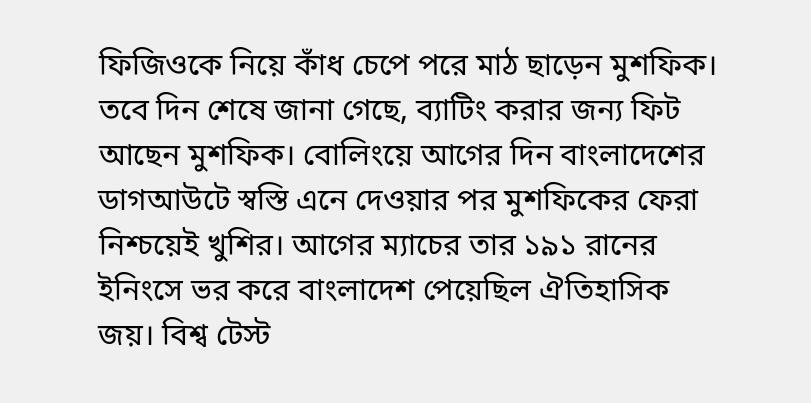ফিজিওকে নিয়ে কাঁধ চেপে পরে মাঠ ছাড়েন মুশফিক। তবে দিন শেষে জানা গেছে, ব্যাটিং করার জন্য ফিট আছেন মুশফিক। বোলিংয়ে আগের দিন বাংলাদেশের ডাগআউটে স্বস্তি এনে দেওয়ার পর মুশফিকের ফেরা নিশ্চয়েই খুশির। আগের ম্যাচের তার ১৯১ রানের ইনিংসে ভর করে বাংলাদেশ পেয়েছিল ঐতিহাসিক জয়। বিশ্ব টেস্ট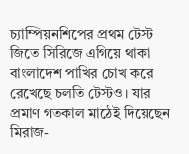চ্যাম্পিয়নশিপের প্রথম টেস্ট জিতে সিরিজে এগিয়ে থাকা বাংলাদেশ পাখির চোখ করে রেখেছে চলতি টেস্টও। যার প্রমাণ গতকাল মাঠেই দিয়েছেন মিরাজ-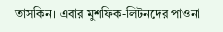তাসকিন। এবার মুশফিক-লিটনদের পাওনা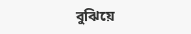বুঝিয়ে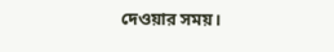দেওয়ার সময়।